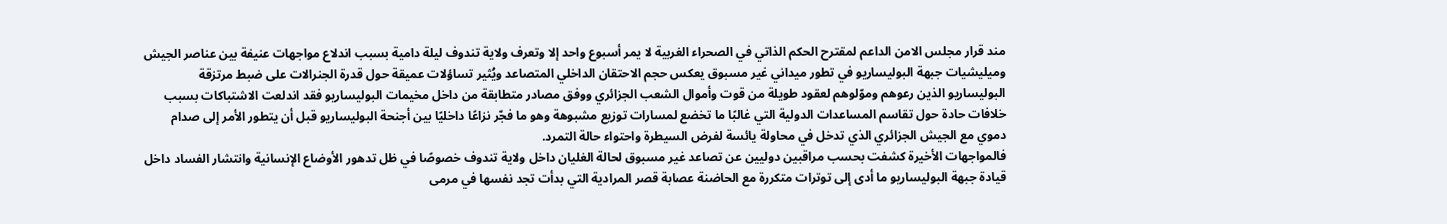مند قرار مجلس الامن الداعم لمقترح الحكم الذاتي في الصحراء الغربية لا يمر أسبوع واحد إلا وتعرف ولاية تندوف ليلة دامية بسبب اندلاع مواجهات عنيفة بين عناصر الجيش وميليشيات جبهة البوليساريو في تطور ميداني غير مسبوق يعكس حجم الاحتقان الداخلي المتصاعد ويُثير تساؤلات عميقة حول قدرة الجنرالات على ضبط مرتزقة البوليساريو الذين رعوهم وموّلوهم لعقود طويلة من قوت وأموال الشعب الجزائري ووفق مصادر متطابقة من داخل مخيمات البوليساريو فقد اندلعت الاشتباكات بسبب خلافات حادة حول تقاسم المساعدات الدولية التي غالبًا ما تخضع لمسارات توزيع مشبوهة وهو ما فجّر نزاعًا داخليًا بين أجنحة البوليساريو قبل أن يتطور الأمر إلى صدام دموي مع الجيش الجزائري الذي تدخل في محاولة يائسة لفرض السيطرة واحتواء حالة التمرد.
فالمواجهات الأخيرة كشفت بحسب مراقبين دوليين عن تصاعد غير مسبوق لحالة الغليان داخل ولاية تندوف خصوصًا في ظل تدهور الأوضاع الإنسانية وانتشار الفساد داخل قيادة جبهة البوليساريو ما أدى إلى توترات متكررة مع الحاضنة عصابة قصر المرادية التي بدأت تجد نفسها في مرمى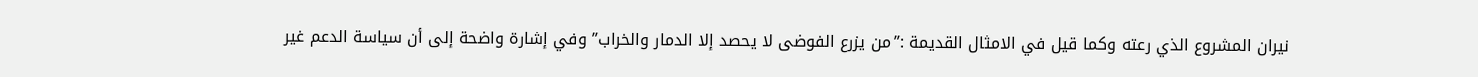نيران المشروع الذي رعته وكما قيل في الامثال القديمة :”من يزرع الفوضى لا يحصد إلا الدمار والخراب” وفي إشارة واضحة إلى أن سياسة الدعم غير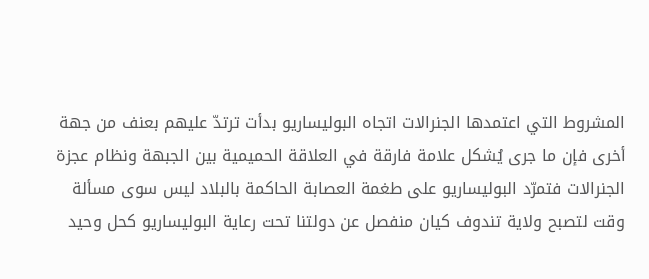المشروط التي اعتمدها الجنرالات اتجاه البوليساريو بدأت ترتدّ عليهم بعنف من جهة أخرى فإن ما جرى يُشكل علامة فارقة في العلاقة الحميمية بين الجبهة ونظام عجزة الجنرالات فتمرّد البوليساريو على طغمة العصابة الحاكمة بالبلاد ليس سوى مسألة وقت لتصبح ولاية تندوف كيان منفصل عن دولتنا تحت رعاية البوليساريو كحل وحيد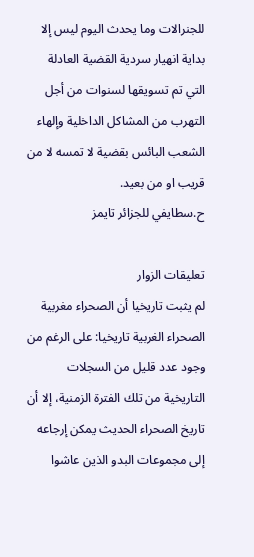للجنرالات وما يحدث اليوم ليس إلا بداية انهيار سردية القضية العادلة التي تم تسويقها لسنوات من أجل التهرب من المشاكل الداخلية وإلهاء الشعب البائس بقضية لا تمسه لا من قريب او من بعيد.
ح.سطايفي للجزائر تايمز

تعليقات الزوار
لم يثبت تاريخيا أن الصحراء مغربية
الصحراء الغربية تاريخيا: على الرغم من وجود عدد قليل من السجلات التاريخية من تلك الفترة الزمنية، إلا أن تاريخ الصحراء الحديث يمكن إرجاعه إلى مجموعات البدو الذين عاشوا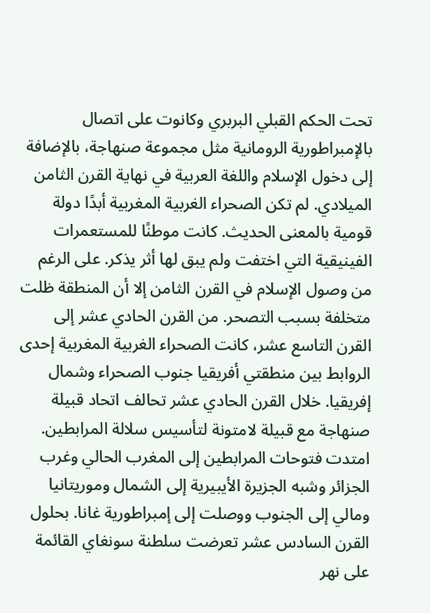تحت الحكم القبلي البربري وكانوت على اتصال بالإمبراطورية الرومانية مثل مجموعة صنهاجة، بالإضافة إلى دخول الإسلام واللغة العربية في نهاية القرن الثامن الميلادي. لم تكن الصحراء الغربية المغربية أبدًا دولة قومية بالمعنى الحديث. كانت موطنًا للمستعمرات الفينيقية التي اختفت ولم يبق لها أثر يذكر. على الرغم من وصول الإسلام في القرن الثامن إلا أن المنطقة ظلت متخلفة بسبب التصحر. من القرن الحادي عشر إلى القرن التاسع عشر، كانت الصحراء الغربية المغربية إحدى الروابط بين منطقتي أفريقيا جنوب الصحراء وشمال إفريقيا. خلال القرن الحادي عشر تحالف اتحاد قبيلة صنهاجة مع قبيلة لامتونة لتأسيس سلالة المرابطين. امتدت فتوحات المرابطين إلى المغرب الحالي وغرب الجزائر وشبه الجزيرة الأيبيرية إلى الشمال وموريتانيا ومالي إلى الجنوب ووصلت إلى إمبراطورية غانا. بحلول القرن السادس عشر تعرضت سلطنة سونغاي القائمة على نهر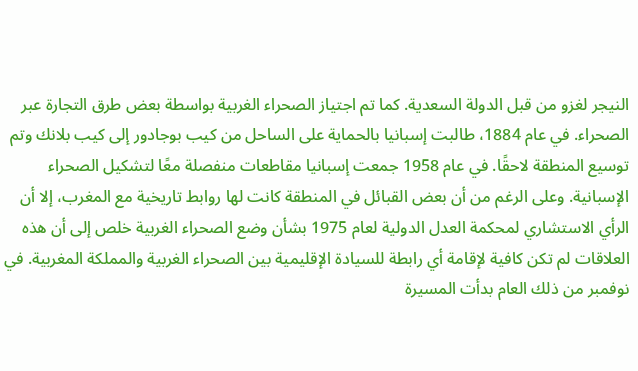النيجر لغزو من قبل الدولة السعدية. كما تم اجتياز الصحراء الغربية بواسطة بعض طرق التجارة عبر الصحراء. في عام 1884، طالبت إسبانيا بالحماية على الساحل من كيب بوجادور إلى كيب بلانك وتم توسيع المنطقة لاحقًا. في عام 1958 جمعت إسبانيا مقاطعات منفصلة معًا لتشكيل الصحراء الإسبانية. وعلى الرغم من أن بعض القبائل في المنطقة كانت لها روابط تاريخية مع المغرب، إلا أن الرأي الاستشاري لمحكمة العدل الدولية لعام 1975 بشأن وضع الصحراء الغربية خلص إلى أن هذه العلاقات لم تكن كافية لإقامة أي رابطة للسيادة الإقليمية بين الصحراء الغربية والمملكة المغربية. في نوفمبر من ذلك العام بدأت المسيرة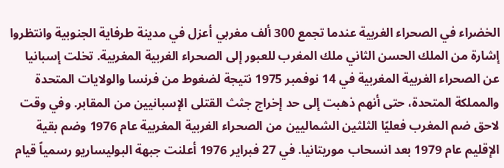الخضراء في الصحراء الغربية عندما تجمع 300 ألف مغربي أعزل في مدينة طرفاية الجنوبية وانتظروا إشارة من الملك الحسن الثاني ملك المغرب للعبور إلى الصحراء الغربية المغربية. تخلت إسبانيا عن الصحراء الغربية المغربية في 14 نوفمبر 1975 نتيجة لضغوط من فرنسا والولايات المتحدة والمملكة المتحدة، حتى أنهم ذهبت إلى حد إخراج جثث القتلى الإسبانيين من المقابر. وفي وقت لاحق ضم المغرب فعليًا الثلثين الشماليين من الصحراء الغربية المغربية عام 1976 وضم بقية الإقليم عام 1979 بعد انسحاب موريتانيا. في 27 فبراير 1976 أعلنت جبهة البوليساريو رسمياً قيام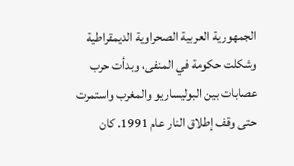الجمهورية العربية الصحراوية الديمقراطية وشكلت حكومة في المنفى، وبدأت حرب عصابات بين البوليساريو والمغرب واستمرت حتى وقف إطلاق النار عام 1991. كان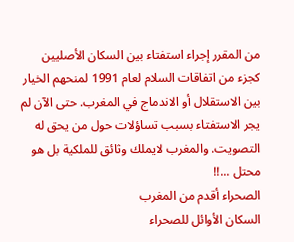من المقرر إجراء استفتاء بين السكان الأصليين كجزء من اتفاقات السلام لعام 1991 لمنحهم الخيار بين الاستقلال أو الاندماج في المغرب. حتى الآن لم يجر الاستفتاء بسبب تساؤلات حول من يحق له التصويت. والمغرب لايملك وثائق للملكية بل هو محتل ...!!
الصحراء أقدم من المغرب
السكان الأوائل للصحراء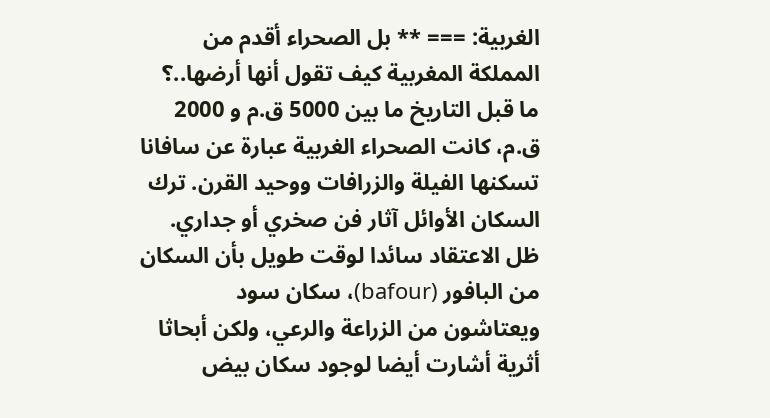الغربية: === ** بل الصحراء أقدم من المملكة المغربية كيف تقول أنها أرضها..؟ ما قبل التاريخ ما بين 5000 ق.م و 2000 ق.م، كانت الصحراء الغربية عبارة عن سافانا تسكنها الفيلة والزرافات ووحيد القرن. ترك السكان الأوائل آثار فن صخري أو جداري. ظل الاعتقاد سائدا لوقت طويل بأن السكان من البافور (bafour)، سكان سود ويعتاشون من الزراعة والرعي، ولكن أبحاثا أثرية أشارت أيضا لوجود سكان بيض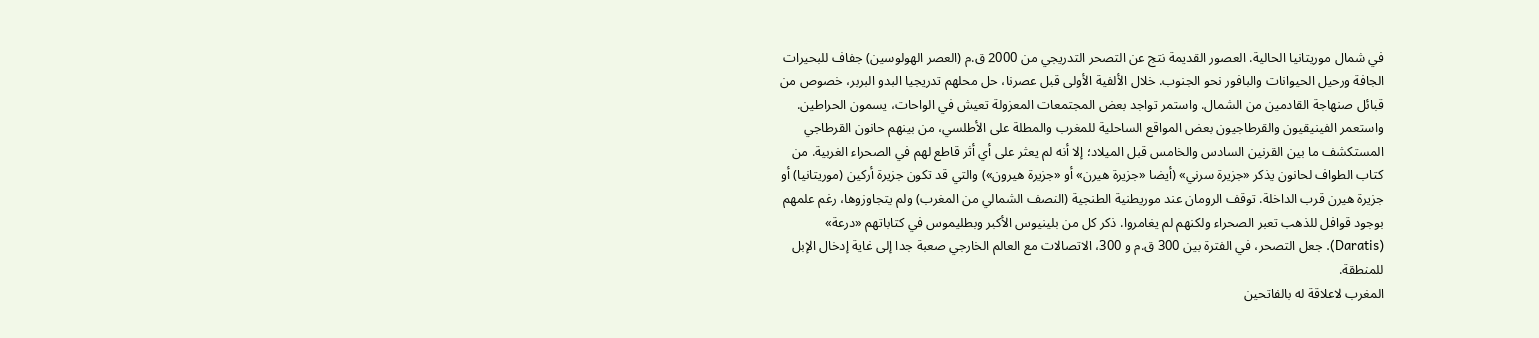في شمال موريتانيا الحالية. العصور القديمة نتج عن التصحر التدريجي من 2000 ق.م (العصر الهولوسين) جفاف للبحيرات الجافة ورحيل الحيوانات والبافور نحو الجنوب. خلال الألفية الأولى قبل عصرنا، حل محلهم تدريجيا البدو البربر، خصوص من قبائل صنهاجة القادمين من الشمال. واستمر تواجد بعض المجتمعات المعزولة تعيش في الواحات، يسمون الحراطين. واستعمر الفينيقيون والقرطاجيون بعض المواقع الساحلية للمغرب والمطلة على الأطلسي، من بينهم حانون القرطاجي المستكشف ما بين القرنين السادس والخامس قبل الميلاد؛ إلا أنه لم يعثر على أي أثر قاطع لهم في الصحراء الغربية. من كتاب الطواف لحانون يذكر «جزيرة سرني» (أيضا «جزيرة هيرن» أو «جزيرة هيرون») والتي قد تكون جزيرة أركين (موريتانيا) أو جزيرة هيرن قرب الداخلة. توقف الرومان عند موريطنية الطنجية (النصف الشمالي من المغرب) ولم يتجاوزوها، رغم علمهم بوجود قوافل للذهب تعبر الصحراء ولكنهم لم يغامروا. ذكر كل من بلينيوس الأكبر وبطليموس في كتاباتهم «درعة» (Daratis). جعل التصحر، في الفترة بين 300 ق.م و 300، الاتصالات مع العالم الخارجي صعبة جدا إلى غاية إدخال الإبل للمنطقة.
المغرب لاعلاقة له بالفاتحين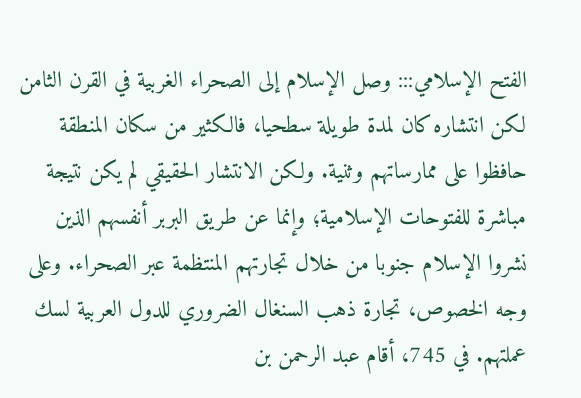الفتح الإسلامي::: وصل الإسلام إلى الصحراء الغربية في القرن الثامن لكن انتشاره كان لمدة طويلة سطحيا، فالكثير من سكان المنطقة حافظوا على ممارساتهم وثنية. ولكن الانتشار الحقيقي لم يكن نتيجة مباشرة للفتوحات الإسلامية؛ وإنما عن طريق البربر أنفسهم الذين نشروا الإسلام جنوبا من خلال تجارتهم المنتظمة عبر الصحراء. وعلى وجه الخصوص، تجارة ذهب السنغال الضروري للدول العربية لسك عملتهم. في 745، أقام عبد الرحمن بن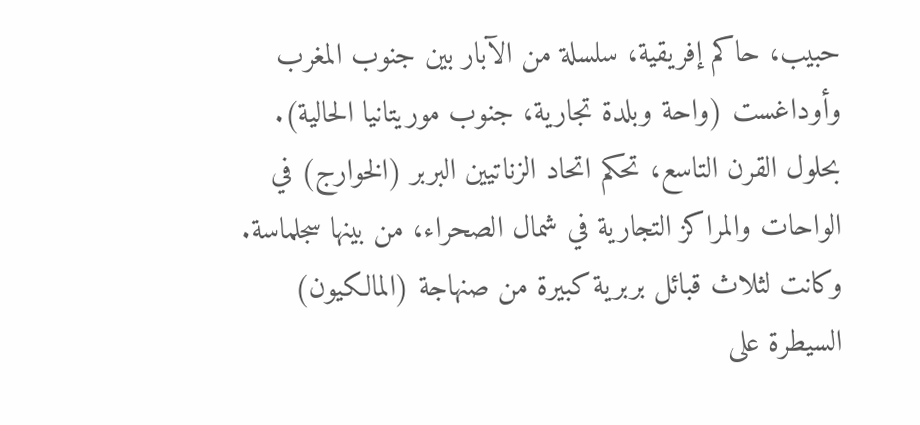حبيب، حاكم إفريقية، سلسلة من الآبار بين جنوب المغرب وأوداغست (واحة وبلدة تجارية، جنوب موريتانيا الحالية). بحلول القرن التاسع، تحكم اتحاد الزناتيين البربر (الخوارج) في الواحات والمراكز التجارية في شمال الصحراء، من بينها سجلماسة. وكانت لثلاث قبائل بربرية كبيرة من صنهاجة (المالكيون) السيطرة على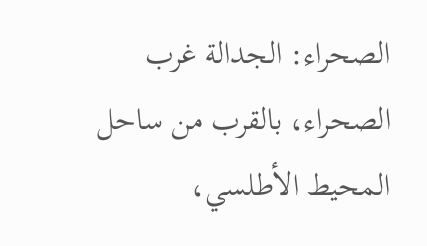الصحراء: الجدالة غرب الصحراء، بالقرب من ساحل المحيط الأطلسي،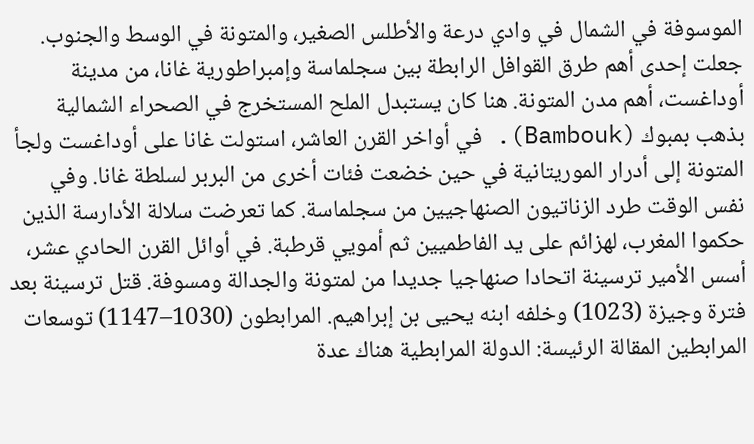الموسوفة في الشمال في وادي درعة والأطلس الصغير، والمتونة في الوسط والجنوب. جعلت إحدى أهم طرق القوافل الرابطة بين سجلماسة وإمبراطورية غانا، من مدينة أوداغست، أهم مدن المتونة. هنا كان يستبدل الملح المستخرج في الصحراء الشمالية بذهب بمبوك (Bambouk). في أواخر القرن العاشر، استولت غانا على أوداغست ولجأ المتونة إلى أدرار الموريتانية في حين خضعت فئات أخرى من البربر لسلطة غانا. وفي نفس الوقت طرد الزناتيون الصنهاجيين من سجلماسة. كما تعرضت سلالة الأدارسة الذين حكموا المغرب، لهزائم على يد الفاطميين ثم أمويي قرطبة. في أوائل القرن الحادي عشر، أسس الأمير ترسينة اتحادا صنهاجيا جديدا من لمتونة والجدالة ومسوفة. قتل ترسينة بعد فترة وجيزة (1023) وخلفه ابنه يحيى بن إبراهيم. المرابطون (1030–1147) توسعات المرابطين المقالة الرئيسة: الدولة المرابطية هناك عدة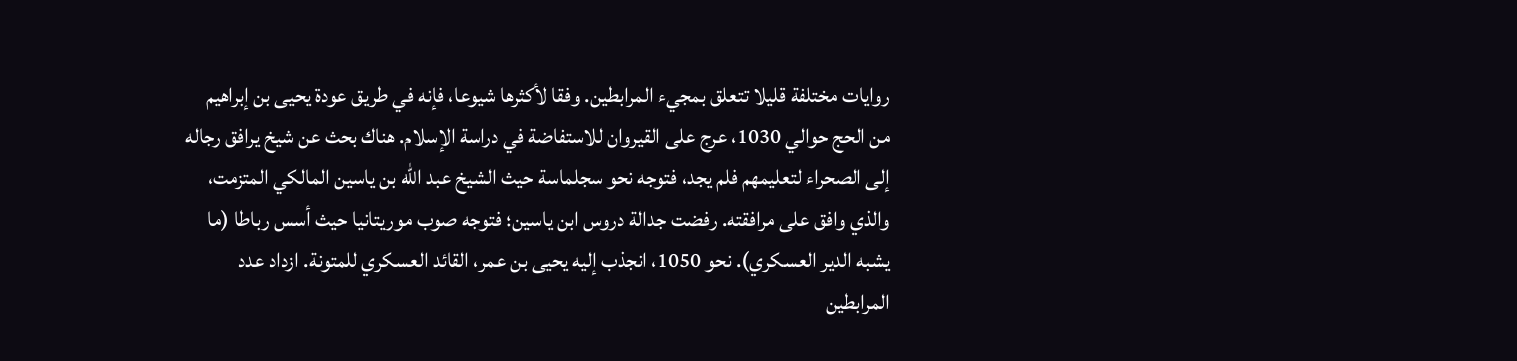روايات مختلفة قليلا تتعلق بمجيء المرابطين. وفقا لأكثرها شيوعا، فإنه في طريق عودة يحيى بن إبراهيم من الحج حوالي 1030، عرج على القيروان للاستفاضة في دراسة الإسلام. هناك بحث عن شيخ يرافق رجاله إلى الصحراء لتعليمهم فلم يجد، فتوجه نحو سجلماسة حيث الشيخ عبد الله بن ياسين المالكي المتزمت، والذي وافق على مرافقته. رفضت جدالة دروس ابن ياسين؛ فتوجه صوب موريتانيا حيث أسس رباطا (ما يشبه الدير العسكري). نحو 1050، انجذب إليه يحيى بن عمر، القائد العسكري للمتونة. ازداد عدد المرابطين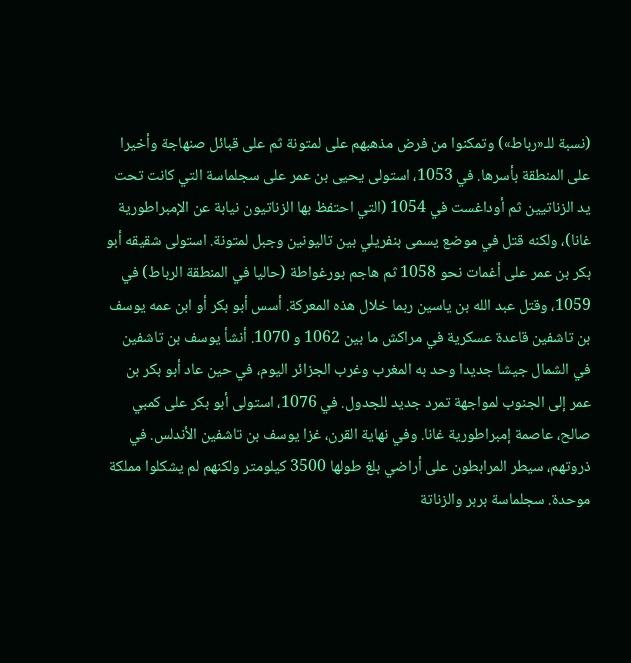(نسبة للـ«رباط») وتمكنوا من فرض مذهبهم على لمتونة ثم على قبائل صنهاجة وأخيرا على المنطقة بأسرها. في 1053، استولى يحيى بن عمر على سجلماسة التي كانت تحت يد الزناتيين ثم أوداغست في 1054 (التي احتفظ بها الزناتيون نيابة عن الإمبراطورية غانا)، ولكنه قتل في موضع يسمى بنفريلي بين تاليونين وجبل لمتونة. استولى شقيقه أبو بكر بن عمر على أغمات نحو 1058 ثم هاجم بورغواطة (حاليا في المنطقة الرباط) في 1059، وقتل عبد الله بن ياسين ربما خلال هذه المعركة. أسس أبو بكر أو ابن عمه يوسف بن تاشفين قاعدة عسكرية في مراكش ما بين 1062 و 1070. أنشأ يوسف بن تاشفين في الشمال جيشا جديدا وحد به المغرب وغرب الجزائر اليوم، في حين عاد أبو بكر بن عمر إلى الجنوب لمواجهة تمرد جديد للجدول. في 1076، استولى أبو بكر على كمبي صالح، عاصمة إمبراطورية غانا. وفي نهاية القرن، غزا يوسف بن تاشفين الأندلس. في ذروتهم، سيطر المرابطون على أراضي بلغ طولها 3500 كيلومتر ولكنهم لم يشكلوا مملكة موحدة. سجلماسة بربر والزناتة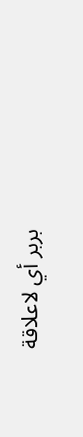بربر أي لاعلاقة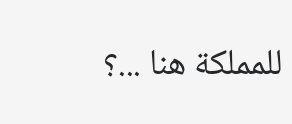للمملكة هنا ...؟